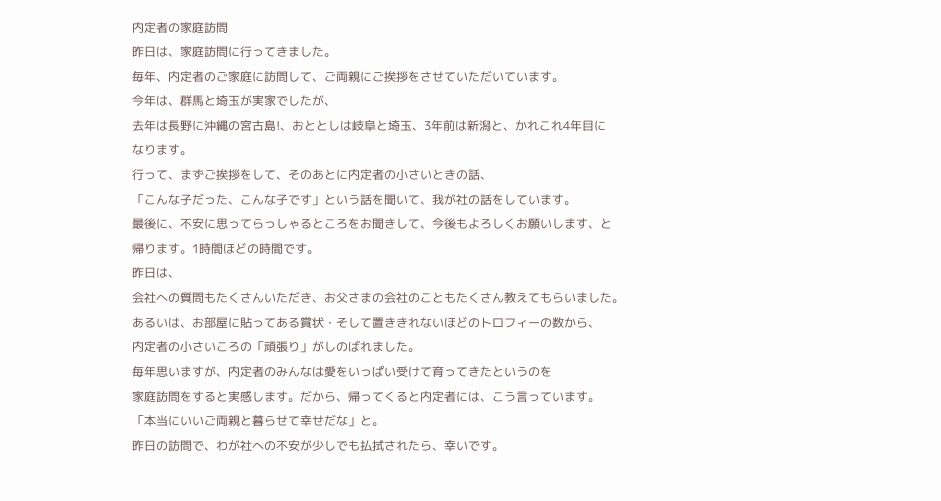内定者の家庭訪問
昨日は、家庭訪問に行ってきました。
毎年、内定者のご家庭に訪問して、ご両親にご挨拶をさせていただいています。
今年は、群馬と埼玉が実家でしたが、
去年は長野に沖縄の宮古島!、おととしは岐阜と埼玉、3年前は新潟と、かれこれ4年目に
なります。
行って、まずご挨拶をして、そのあとに内定者の小さいときの話、
「こんな子だった、こんな子です」という話を聞いて、我が社の話をしています。
最後に、不安に思ってらっしゃるところをお聞きして、今後もよろしくお願いします、と
帰ります。1時間ほどの時間です。
昨日は、
会社への質問もたくさんいただき、お父さまの会社のこともたくさん教えてもらいました。
あるいは、お部屋に貼ってある賞状・そして置ききれないほどのトロフィーの数から、
内定者の小さいころの「頑張り」がしのばれました。
毎年思いますが、内定者のみんなは愛をいっぱい受けて育ってきたというのを
家庭訪問をすると実感します。だから、帰ってくると内定者には、こう言っています。
「本当にいいご両親と暮らせて幸せだな」と。
昨日の訪問で、わが社への不安が少しでも払拭されたら、幸いです。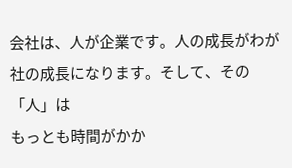会社は、人が企業です。人の成長がわが社の成長になります。そして、その「人」は
もっとも時間がかか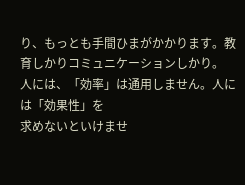り、もっとも手間ひまがかかります。教育しかりコミュニケーションしかり。
人には、「効率」は通用しません。人には「効果性」を
求めないといけませ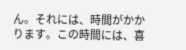ん。それには、時間がかかります。この時間には、喜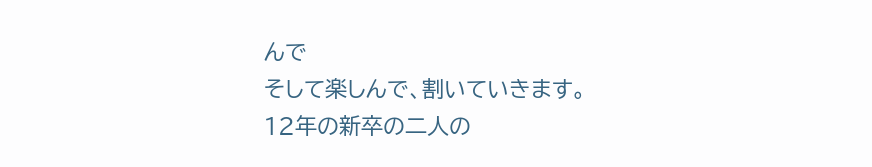んで
そして楽しんで、割いていきます。
12年の新卒の二人の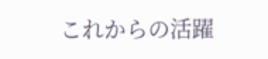これからの活躍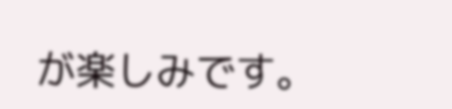が楽しみです。